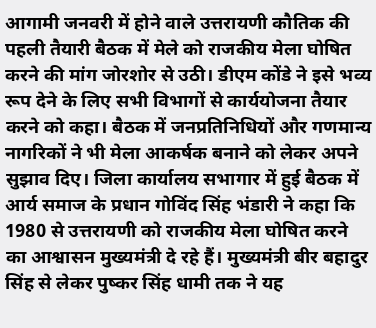आगामी जनवरी में होने वाले उत्तरायणी कौतिक की पहली तैयारी बैठक में मेले को राजकीय मेला घोषित करने की मांग जोरशोर से उठी। डीएम कोंडे ने इसे भव्य रूप देने के लिए सभी विभागों से कार्ययोजना तैयार करने को कहा। बैठक में जनप्रतिनिधियों और गणमान्य नागरिकों ने भी मेला आकर्षक बनाने को लेकर अपने सुझाव दिए। जिला कार्यालय सभागार में हुई बैठक में आर्य समाज के प्रधान गोविंद सिंह भंडारी ने कहा कि 1980 से उत्तरायणी को राजकीय मेला घोषित करने का आश्वासन मुख्यमंत्री दे रहे हैं। मुख्यमंत्री बीर बहादुर सिंह से लेकर पुष्कर सिंह धामी तक ने यह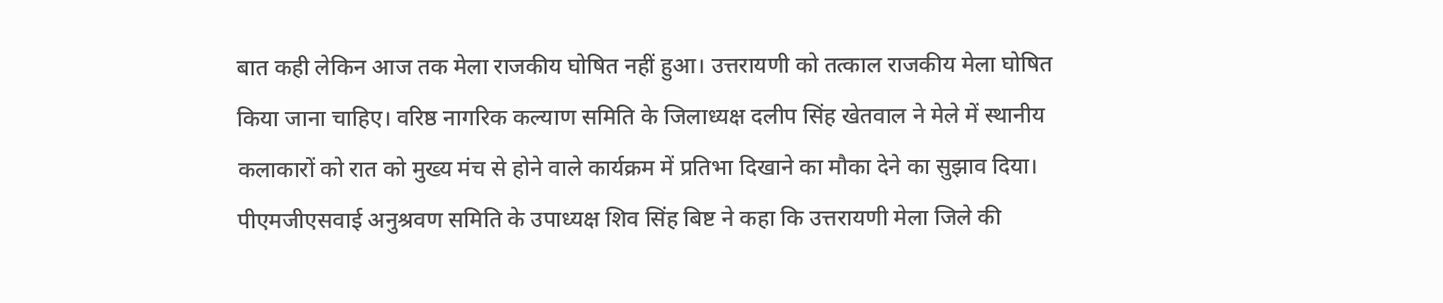बात कही लेकिन आज तक मेला राजकीय घोषित नहीं हुआ। उत्तरायणी को तत्काल राजकीय मेला घोषित किया जाना चाहिए। वरिष्ठ नागरिक कल्याण समिति के जिलाध्यक्ष दलीप सिंह खेतवाल ने मेले में स्थानीय कलाकारों को रात को मुख्य मंच से होने वाले कार्यक्रम में प्रतिभा दिखाने का मौका देने का सुझाव दिया। पीएमजीएसवाई अनुश्रवण समिति के उपाध्यक्ष शिव सिंह बिष्ट ने कहा कि उत्तरायणी मेला जिले की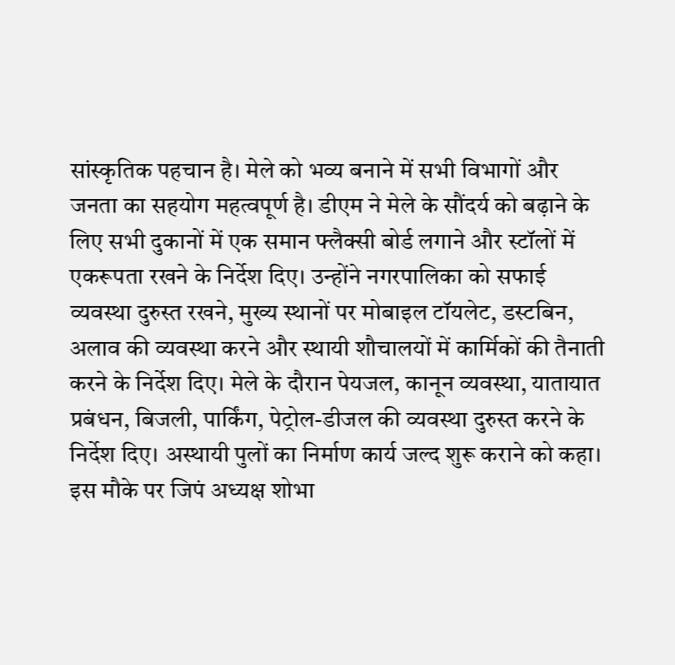सांस्कृतिक पहचान है। मेले को भव्य बनाने में सभी विभागों और जनता का सहयोग महत्वपूर्ण है। डीएम ने मेले के सौंदर्य को बढ़ाने के लिए सभी दुकानों में एक समान फ्लैक्सी बोर्ड लगाने और स्टॉलों में एकरूपता रखने के निर्देश दिए। उन्होंने नगरपालिका को सफाई व्यवस्था दुरुस्त रखने, मुख्य स्थानों पर मोबाइल टॉयलेट, डस्टबिन, अलाव की व्यवस्था करने और स्थायी शौचालयों में कार्मिकों की तैनाती करने के निर्देश दिए। मेले के दौरान पेयजल, कानून व्यवस्था, यातायात प्रबंधन, बिजली, पार्किंग, पेट्रोल-डीजल की व्यवस्था दुरुस्त करने के निर्देश दिए। अस्थायी पुलों का निर्माण कार्य जल्द शुरू कराने को कहा। इस मौके पर जिपं अध्यक्ष शोभा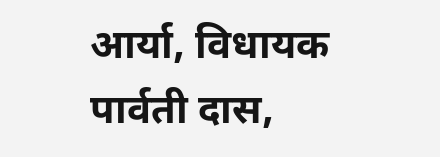आर्या, विधायक पार्वती दास,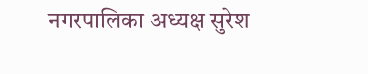नगरपालिका अध्यक्ष सुरेश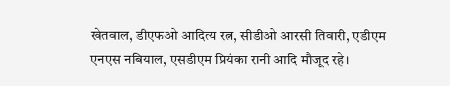खेतवाल, डीएफओ आदित्य रत्न, सीडीओ आरसी तिवारी, एडीएम एनएस नबियाल, एसडीएम प्रियंका रानी आदि मौजूद रहे।